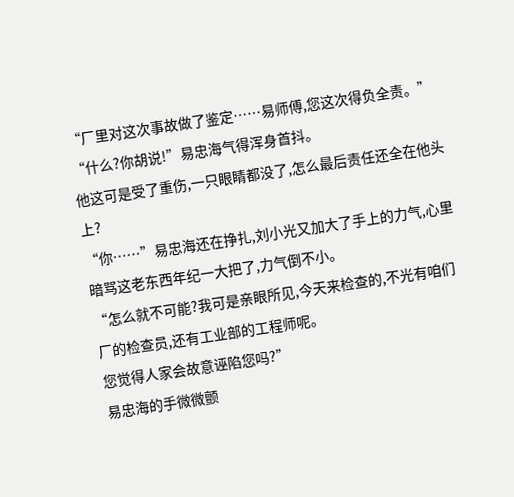“厂里对这次事故做了鉴定……易师傅,您这次得负全责。”
“什么?你胡说!”易忠海气得浑身首抖。
他这可是受了重伤,一只眼睛都没了,怎么最后责任还全在他头上?
“你……”易忠海还在挣扎,刘小光又加大了手上的力气,心里暗骂这老东西年纪一大把了,力气倒不小。
“怎么就不可能?我可是亲眼所见,今天来检查的,不光有咱们厂的检查员,还有工业部的工程师呢。
您觉得人家会故意诬陷您吗?”
易忠海的手微微颤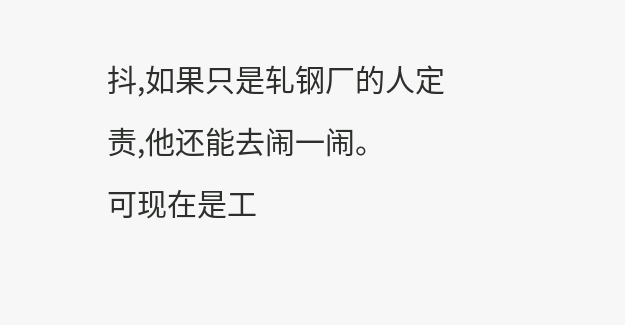抖,如果只是轧钢厂的人定责,他还能去闹一闹。
可现在是工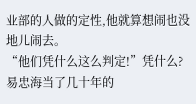业部的人做的定性,他就算想闹也没地儿闹去。
“他们凭什么这么判定!”凭什么?易忠海当了几十年的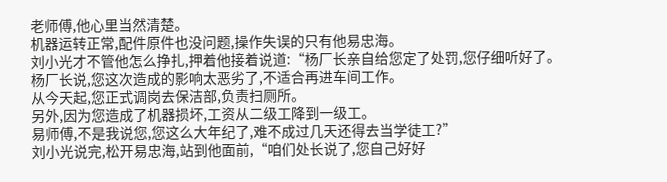老师傅,他心里当然清楚。
机器运转正常,配件原件也没问题,操作失误的只有他易忠海。
刘小光才不管他怎么挣扎,押着他接着说道:“杨厂长亲自给您定了处罚,您仔细听好了。
杨厂长说,您这次造成的影响太恶劣了,不适合再进车间工作。
从今天起,您正式调岗去保洁部,负责扫厕所。
另外,因为您造成了机器损坏,工资从二级工降到一级工。
易师傅,不是我说您,您这么大年纪了,难不成过几天还得去当学徒工?”
刘小光说完,松开易忠海,站到他面前,“咱们处长说了,您自己好好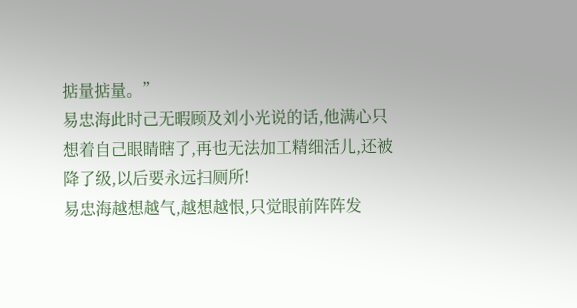掂量掂量。”
易忠海此时己无暇顾及刘小光说的话,他满心只想着自己眼睛瞎了,再也无法加工精细活儿,还被降了级,以后要永远扫厕所!
易忠海越想越气,越想越恨,只觉眼前阵阵发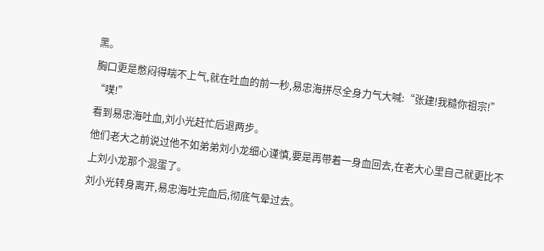黑。
胸口更是憋闷得喘不上气,就在吐血的前一秒,易忠海拼尽全身力气大喊:“张建!我糙你祖宗!”
“噗!”
看到易忠海吐血,刘小光赶忙后退两步。
他们老大之前说过他不如弟弟刘小龙细心谨慎,要是再带着一身血回去,在老大心里自己就更比不上刘小龙那个混蛋了。
刘小光转身离开,易忠海吐完血后,彻底气晕过去。